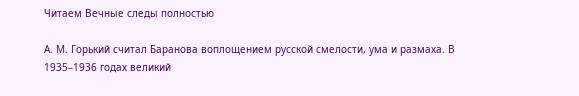Читаем Вечные следы полностью

А. М. Горький считал Баранова воплощением русской смелости, ума и размаха. В 1935–1936 годах великий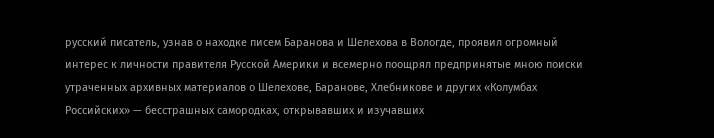русский писатель, узнав о находке писем Баранова и Шелехова в Вологде, проявил огромный интерес к личности правителя Русской Америки и всемерно поощрял предпринятые мною поиски утраченных архивных материалов о Шелехове, Баранове, Хлебникове и других «Колумбах Российских» — бесстрашных самородках, открывавших и изучавших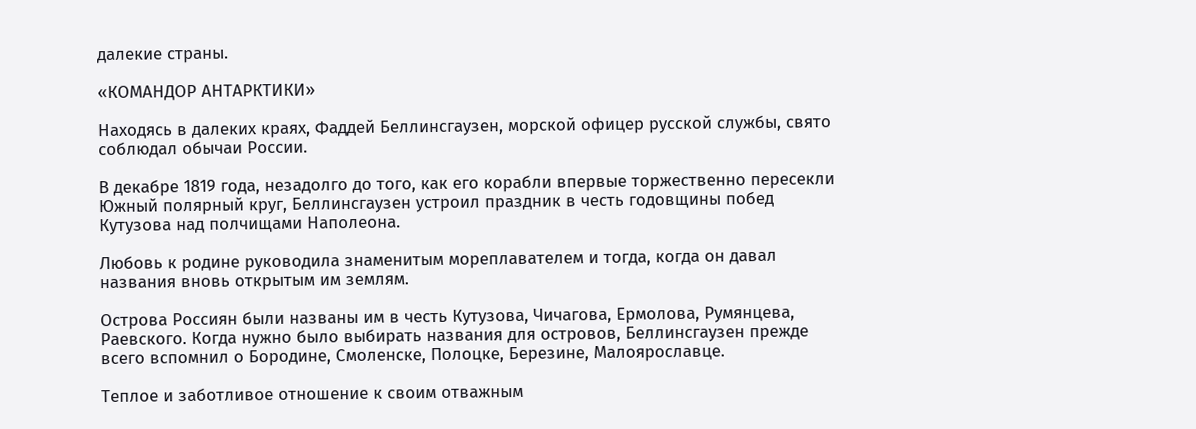далекие страны.

«КОМАНДОР АНТАРКТИКИ»

Находясь в далеких краях, Фаддей Беллинсгаузен, морской офицер русской службы, свято соблюдал обычаи России.

В декабре 1819 года, незадолго до того, как его корабли впервые торжественно пересекли Южный полярный круг, Беллинсгаузен устроил праздник в честь годовщины побед Кутузова над полчищами Наполеона.

Любовь к родине руководила знаменитым мореплавателем и тогда, когда он давал названия вновь открытым им землям.

Острова Россиян были названы им в честь Кутузова, Чичагова, Ермолова, Румянцева, Раевского. Когда нужно было выбирать названия для островов, Беллинсгаузен прежде всего вспомнил о Бородине, Смоленске, Полоцке, Березине, Малоярославце.

Теплое и заботливое отношение к своим отважным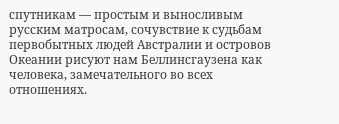спутникам — простым и выносливым русским матросам, сочувствие к судьбам первобытных людей Австралии и островов Океании рисуют нам Беллинсгаузена как человека, замечательного во всех отношениях.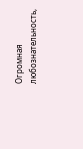Огромная любознательность,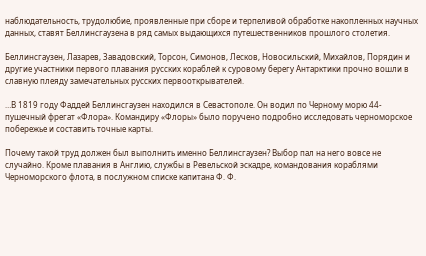наблюдательность, трудолюбие, проявленные при сборе и терпеливой обработке накопленных научных данных, ставят Беллинсгаузена в ряд самых выдающихся путешественников прошлого столетия.

Беллинсгаузен, Лазарев, Завадовский, Торсон, Симонов, Лесков, Новосильский, Михайлов, Порядин и другие участники первого плавания русских кораблей к суровому берегу Антарктики прочно вошли в славную плеяду замечательных русских первооткрывателей.

…В 1819 году Фаддей Беллинсгаузен находился в Севастополе. Он водил по Черному морю 44-пушечный фрегат «Флора». Командиру «Флоры» было поручено подробно исследовать черноморское побережье и составить точные карты.

Почему такой труд должен был выполнить именно Беллинсгаузен? Выбор пал на него вовсе не случайно. Кроме плавания в Англию, службы в Ревельской эскадре, командования кораблями Черноморского флота, в послужном списке капитана Ф. Ф.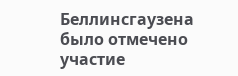Беллинсгаузена было отмечено участие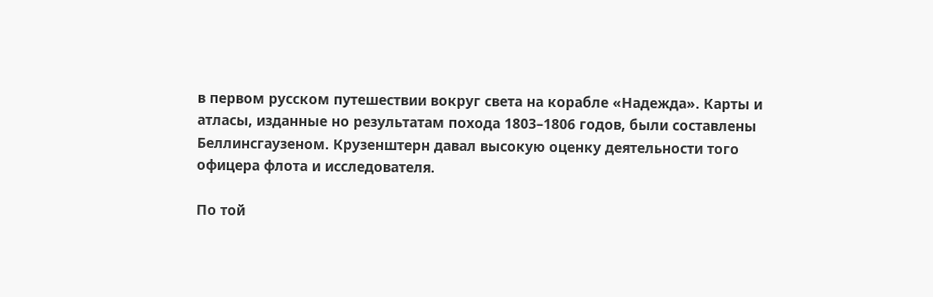в первом русском путешествии вокруг света на корабле «Надежда». Карты и атласы, изданные но результатам похода 1803–1806 годов, были составлены Беллинсгаузеном. Крузенштерн давал высокую оценку деятельности того офицера флота и исследователя.

По той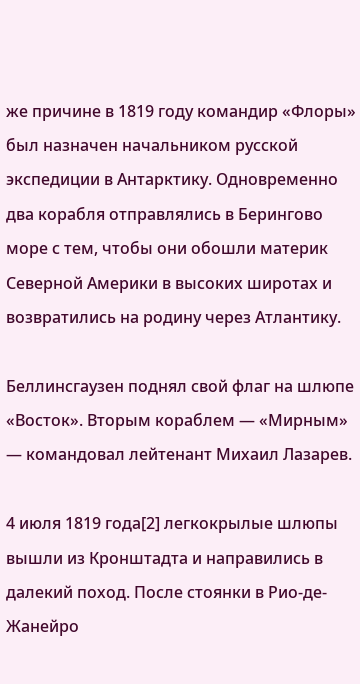же причине в 1819 году командир «Флоры» был назначен начальником русской экспедиции в Антарктику. Одновременно два корабля отправлялись в Берингово море с тем, чтобы они обошли материк Северной Америки в высоких широтах и возвратились на родину через Атлантику.

Беллинсгаузен поднял свой флаг на шлюпе «Восток». Вторым кораблем — «Мирным» — командовал лейтенант Михаил Лазарев.

4 июля 1819 года[2] легкокрылые шлюпы вышли из Кронштадта и направились в далекий поход. После стоянки в Рио-де-Жанейро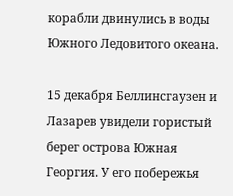корабли двинулись в воды Южного Ледовитого океана.

15 декабря Беллинсгаузен и Лазарев увидели гористый берег острова Южная Георгия. У его побережья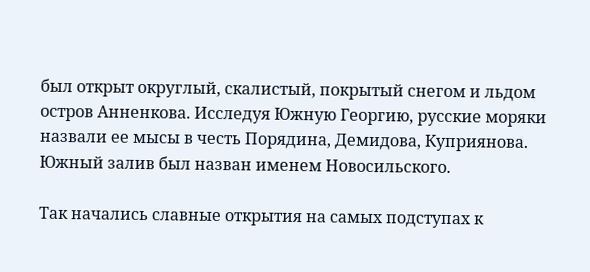был открыт округлый, скалистый, покрытый снегом и льдом остров Анненкова. Исследуя Южную Георгию, русские моряки назвали ее мысы в честь Порядина, Демидова, Куприянова. Южный залив был назван именем Новосильского.

Так начались славные открытия на самых подступах к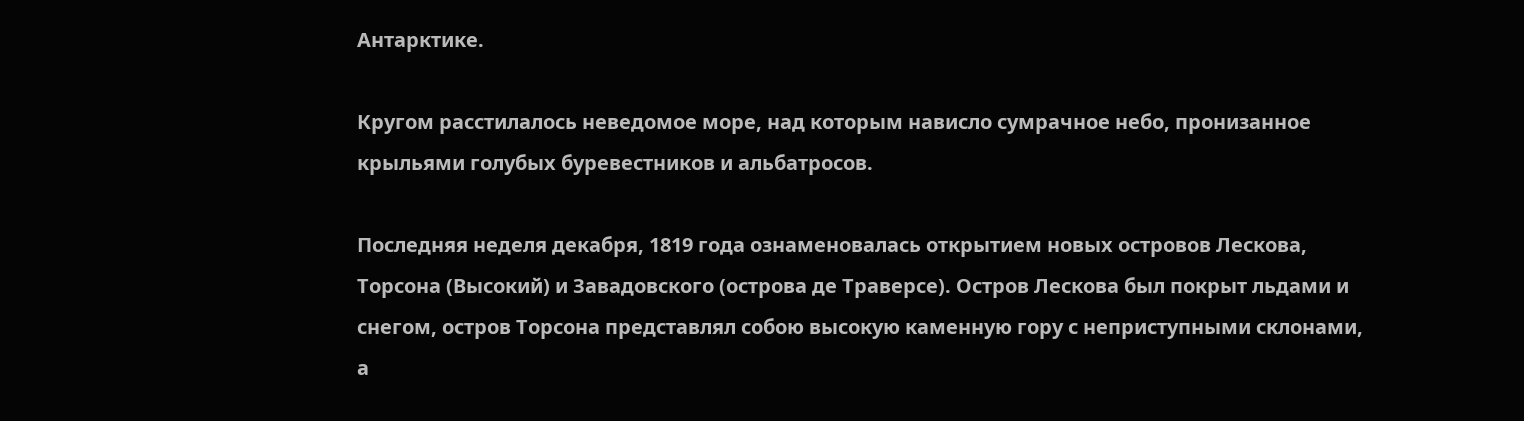Антарктике.

Кругом расстилалось неведомое море, над которым нависло сумрачное небо, пронизанное крыльями голубых буревестников и альбатросов.

Последняя неделя декабря, 1819 года ознаменовалась открытием новых островов Лескова, Торсона (Высокий) и Завадовского (острова де Траверсе). Остров Лескова был покрыт льдами и снегом, остров Торсона представлял собою высокую каменную гору с неприступными склонами, а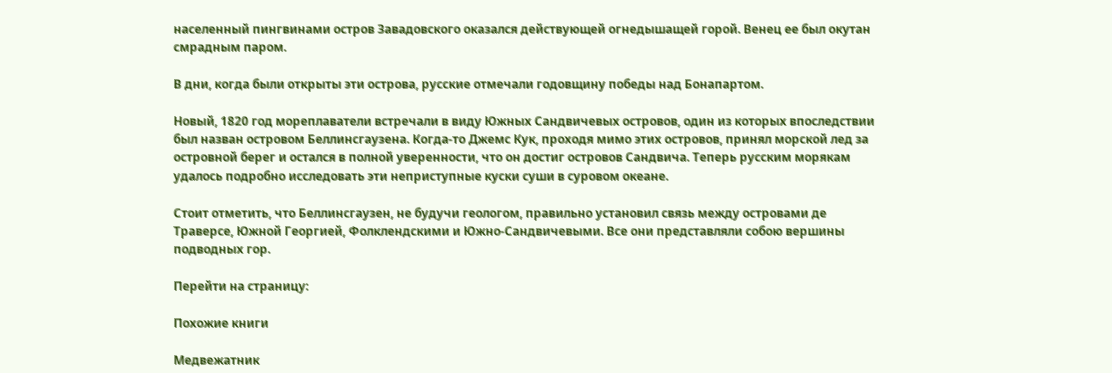населенный пингвинами остров Завадовского оказался действующей огнедышащей горой. Венец ее был окутан смрадным паром.

В дни, когда были открыты эти острова, русские отмечали годовщину победы над Бонапартом.

Новый, 1820 год мореплаватели встречали в виду Южных Сандвичевых островов, один из которых впоследствии был назван островом Беллинсгаузена. Когда-то Джемс Кук, проходя мимо этих островов, принял морской лед за островной берег и остался в полной уверенности, что он достиг островов Сандвича. Теперь русским морякам удалось подробно исследовать эти неприступные куски суши в суровом океане.

Стоит отметить, что Беллинсгаузен, не будучи геологом, правильно установил связь между островами де Траверсе, Южной Георгией, Фолклендскими и Южно-Сандвичевыми. Все они представляли собою вершины подводных гор.

Перейти на страницу:

Похожие книги

Медвежатник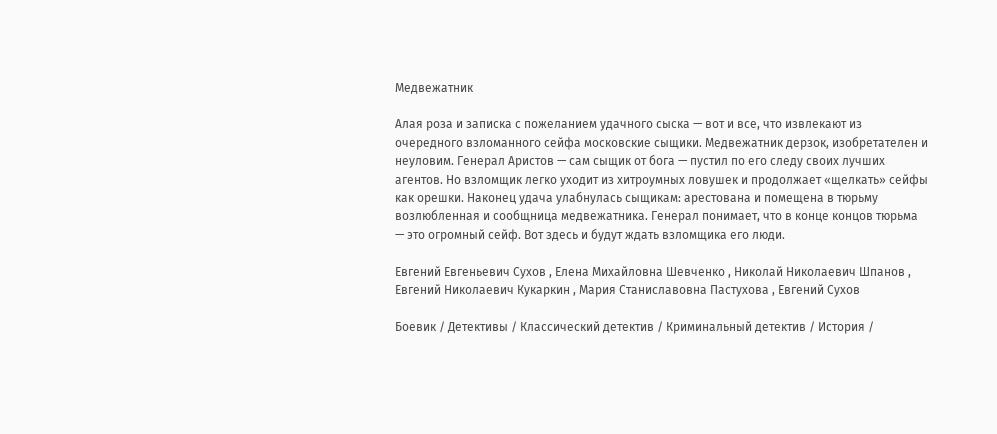Медвежатник

Алая роза и записка с пожеланием удачного сыска — вот и все, что извлекают из очередного взломанного сейфа московские сыщики. Медвежатник дерзок, изобретателен и неуловим. Генерал Аристов — сам сыщик от бога — пустил по его следу своих лучших агентов. Но взломщик легко уходит из хитроумных ловушек и продолжает «щелкать» сейфы как орешки. Наконец удача улабнулась сыщикам: арестована и помещена в тюрьму возлюбленная и сообщница медвежатника. Генерал понимает, что в конце концов тюрьма — это огромный сейф. Вот здесь и будут ждать взломщика его люди.

Евгений Евгеньевич Сухов , Елена Михайловна Шевченко , Николай Николаевич Шпанов , Евгений Николаевич Кукаркин , Мария Станиславовна Пастухова , Евгений Сухов

Боевик / Детективы / Классический детектив / Криминальный детектив / История /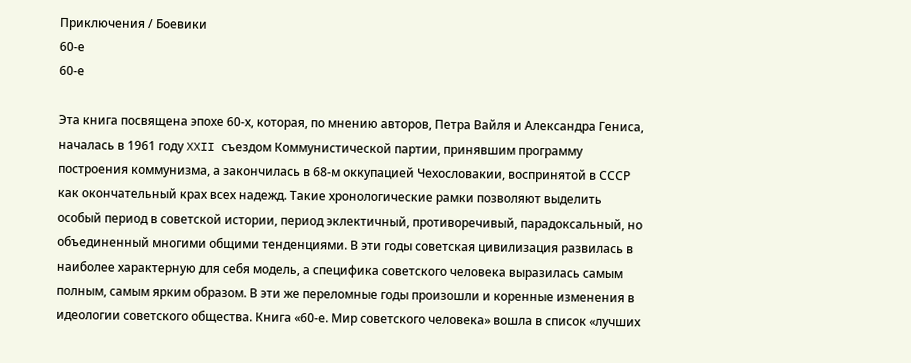Приключения / Боевики
60-е
60-е

Эта книга посвящена эпохе 60-х, которая, по мнению авторов, Петра Вайля и Александра Гениса, началась в 1961 году XXII съездом Коммунистической партии, принявшим программу построения коммунизма, а закончилась в 68-м оккупацией Чехословакии, воспринятой в СССР как окончательный крах всех надежд. Такие хронологические рамки позволяют выделить особый период в советской истории, период эклектичный, противоречивый, парадоксальный, но объединенный многими общими тенденциями. В эти годы советская цивилизация развилась в наиболее характерную для себя модель, а специфика советского человека выразилась самым полным, самым ярким образом. В эти же переломные годы произошли и коренные изменения в идеологии советского общества. Книга «60-е. Мир советского человека» вошла в список «лучших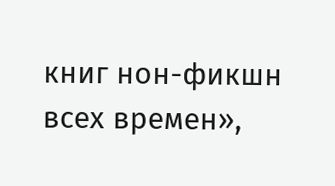книг нон-фикшн всех времен»,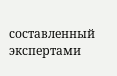составленный экспертами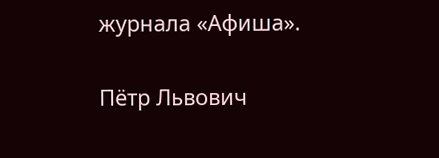журнала «Афиша».

Пётр Львович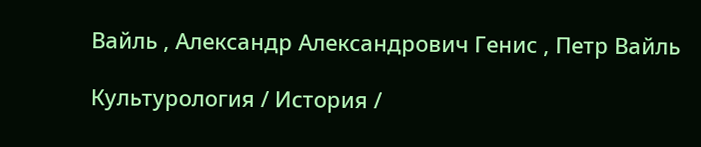Вайль , Александр Александрович Генис , Петр Вайль

Культурология / История /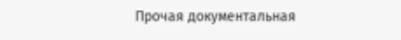Прочая документальная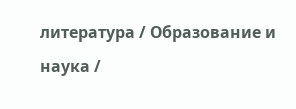литература / Образование и наука /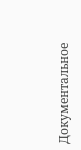Документальное